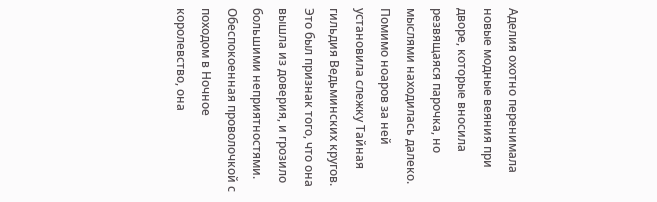Аделия охотно перенимала новые модные веяния при дворе, которые вносила резвящаяся парочка, но мыслями находилась далеко. Помимо ноаров за ней установила слежку Тайная гильдия Ведьминских кругов. Это был признак того, что она вышла из доверия, и грозило большими неприятностями. Обеспокоенная проволочкой с походом в Ночное королевство, она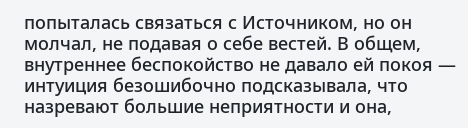попыталась связаться с Источником, но он молчал, не подавая о себе вестей. В общем, внутреннее беспокойство не давало ей покоя — интуиция безошибочно подсказывала, что назревают большие неприятности и она,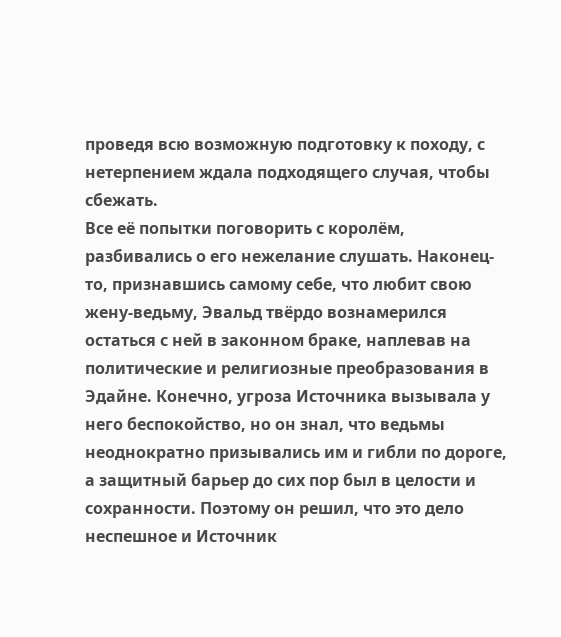проведя всю возможную подготовку к походу, с нетерпением ждала подходящего случая, чтобы сбежать.
Все её попытки поговорить с королём, разбивались о его нежелание слушать. Наконец-то, признавшись самому себе, что любит свою жену-ведьму, Эвальд твёрдо вознамерился остаться с ней в законном браке, наплевав на политические и религиозные преобразования в Эдайне. Конечно, угроза Источника вызывала у него беспокойство, но он знал, что ведьмы неоднократно призывались им и гибли по дороге, а защитный барьер до сих пор был в целости и сохранности. Поэтому он решил, что это дело неспешное и Источник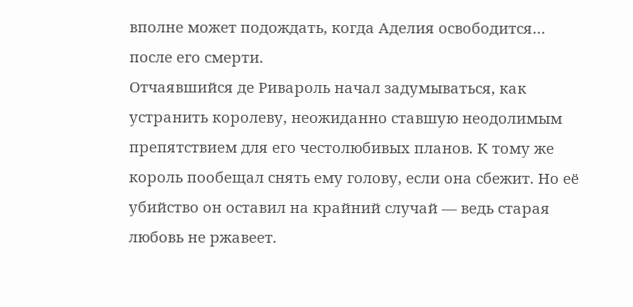вполне может подождать, когда Аделия освободится… после его смерти.
Отчаявшийся де Ривароль начал задумываться, как устранить королеву, неожиданно ставшую неодолимым препятствием для его честолюбивых планов. К тому же король пообещал снять ему голову, если она сбежит. Но её убийство он оставил на крайний случай — ведь старая любовь не ржавеет.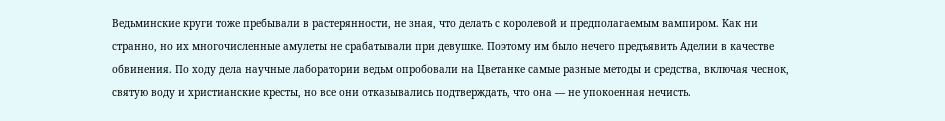Ведьминские круги тоже пребывали в растерянности, не зная, что делать с королевой и предполагаемым вампиром. Как ни странно, но их многочисленные амулеты не срабатывали при девушке. Поэтому им было нечего предъявить Аделии в качестве обвинения. По ходу дела научные лаборатории ведьм опробовали на Цветанке самые разные методы и средства, включая чеснок, святую воду и христианские кресты, но все они отказывались подтверждать, что она — не упокоенная нечисть.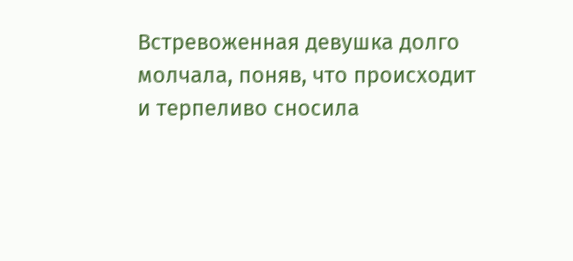Встревоженная девушка долго молчала, поняв, что происходит и терпеливо сносила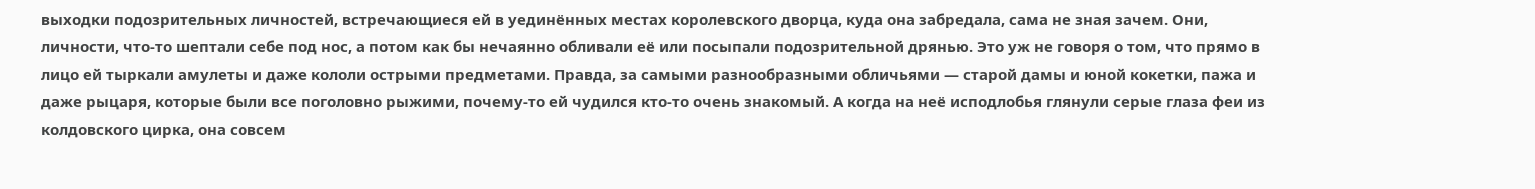выходки подозрительных личностей, встречающиеся ей в уединённых местах королевского дворца, куда она забредала, сама не зная зачем. Они, личности, что-то шептали себе под нос, а потом как бы нечаянно обливали её или посыпали подозрительной дрянью. Это уж не говоря о том, что прямо в лицо ей тыркали амулеты и даже кололи острыми предметами. Правда, за самыми разнообразными обличьями — старой дамы и юной кокетки, пажа и даже рыцаря, которые были все поголовно рыжими, почему-то ей чудился кто-то очень знакомый. А когда на неё исподлобья глянули серые глаза феи из колдовского цирка, она совсем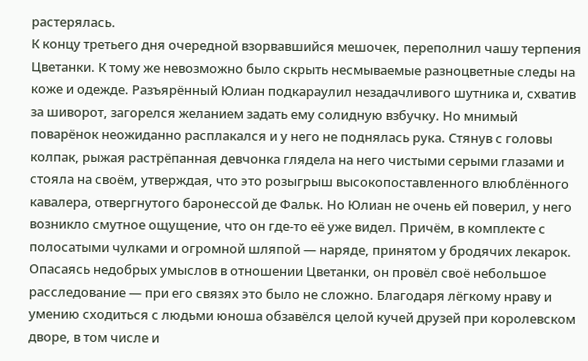растерялась.
К концу третьего дня очередной взорвавшийся мешочек, переполнил чашу терпения Цветанки. К тому же невозможно было скрыть несмываемые разноцветные следы на коже и одежде. Разъярённый Юлиан подкараулил незадачливого шутника и, схватив за шиворот, загорелся желанием задать ему солидную взбучку. Но мнимый поварёнок неожиданно расплакался и у него не поднялась рука. Стянув с головы колпак, рыжая растрёпанная девчонка глядела на него чистыми серыми глазами и стояла на своём, утверждая, что это розыгрыш высокопоставленного влюблённого кавалера, отвергнутого баронессой де Фальк. Но Юлиан не очень ей поверил, у него возникло смутное ощущение, что он где-то её уже видел. Причём, в комплекте с полосатыми чулками и огромной шляпой — наряде, принятом у бродячих лекарок.
Опасаясь недобрых умыслов в отношении Цветанки, он провёл своё небольшое расследование — при его связях это было не сложно. Благодаря лёгкому нраву и умению сходиться с людьми юноша обзавёлся целой кучей друзей при королевском дворе, в том числе и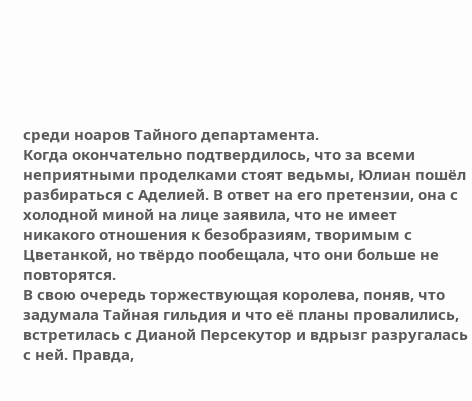среди ноаров Тайного департамента.
Когда окончательно подтвердилось, что за всеми неприятными проделками стоят ведьмы, Юлиан пошёл разбираться с Аделией. В ответ на его претензии, она с холодной миной на лице заявила, что не имеет никакого отношения к безобразиям, творимым с Цветанкой, но твёрдо пообещала, что они больше не повторятся.
В свою очередь торжествующая королева, поняв, что задумала Тайная гильдия и что её планы провалились, встретилась с Дианой Персекутор и вдрызг разругалась с ней. Правда,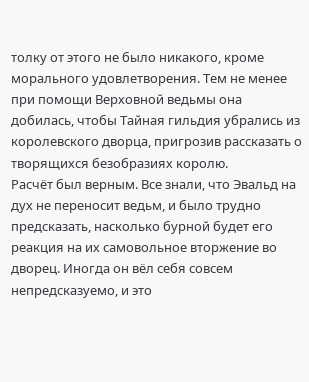толку от этого не было никакого, кроме морального удовлетворения. Тем не менее при помощи Верховной ведьмы она добилась, чтобы Тайная гильдия убрались из королевского дворца, пригрозив рассказать о творящихся безобразиях королю.
Расчёт был верным. Все знали, что Эвальд на дух не переносит ведьм, и было трудно предсказать, насколько бурной будет его реакция на их самовольное вторжение во дворец. Иногда он вёл себя совсем непредсказуемо, и это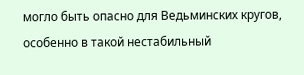могло быть опасно для Ведьминских кругов, особенно в такой нестабильный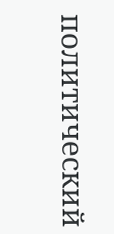политический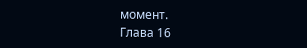момент.
Глава 16